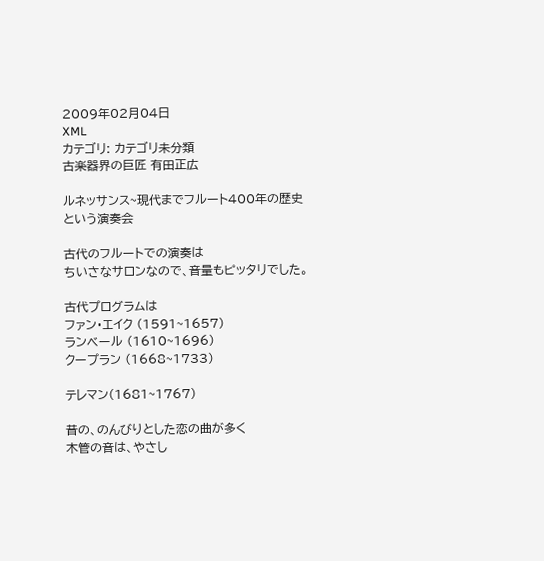2009年02月04日
XML
カテゴリ: カテゴリ未分類
古楽器界の巨匠 有田正広

ルネッサンス~現代までフルート400年の歴史
という演奏会

古代のフルートでの演奏は
ちいさなサロンなので、音量もピッタリでした。

古代プログラムは
ファン・エイク (1591~1657)
ランベール (1610~1696)
クープラン (1668~1733)

テレマン(1681~1767)

昔の、のんびりとした恋の曲が多く
木管の音は、やさし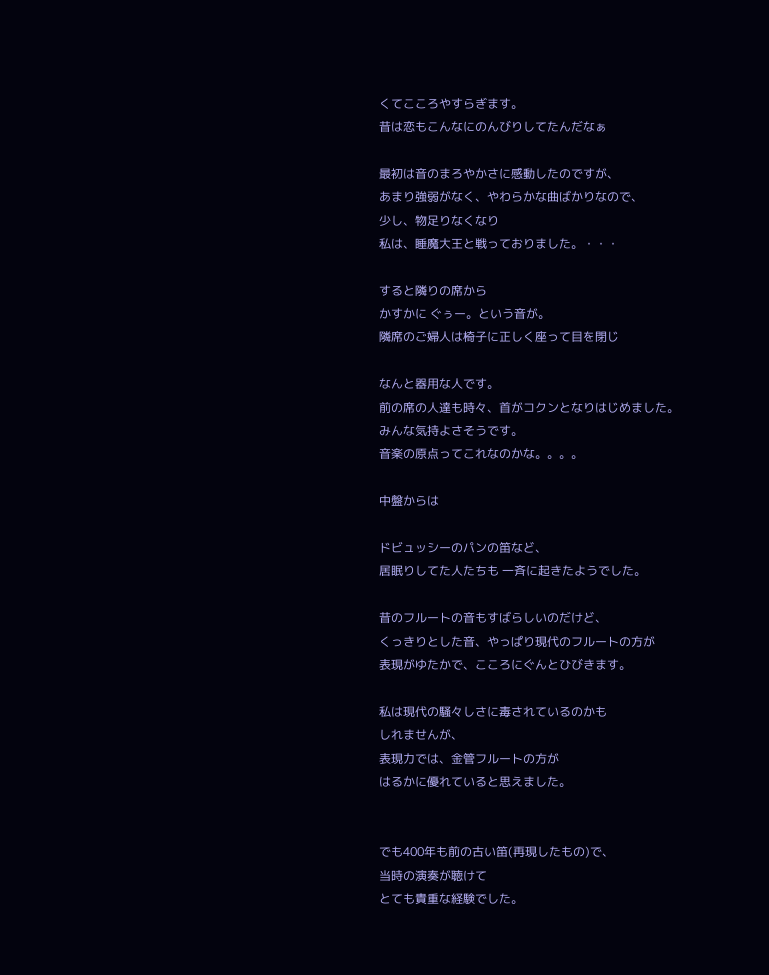くてこころやすらぎます。
昔は恋もこんなにのんびりしてたんだなぁ

最初は音のまろやかさに感動したのですが、
あまり強弱がなく、やわらかな曲ばかりなので、
少し、物足りなくなり
私は、睡魔大王と戦っておりました。・・・

すると隣りの席から
かすかに ぐぅー。という音が。
隣席のご婦人は椅子に正しく座って目を閉じ

なんと器用な人です。
前の席の人達も時々、首がコクンとなりはじめました。
みんな気持よさそうです。
音楽の原点ってこれなのかな。。。。

中盤からは

ドビュッシーのパンの笛など、
居眠りしてた人たちも 一斉に起きたようでした。

昔のフルートの音もすばらしいのだけど、
くっきりとした音、やっぱり現代のフルートの方が
表現がゆたかで、こころにぐんとひびきます。

私は現代の騒々しさに毒されているのかも
しれませんが、
表現力では、金管フルートの方が
はるかに優れていると思えました。


でも400年も前の古い笛(再現したもの)で、
当時の演奏が聴けて
とても貴重な経験でした。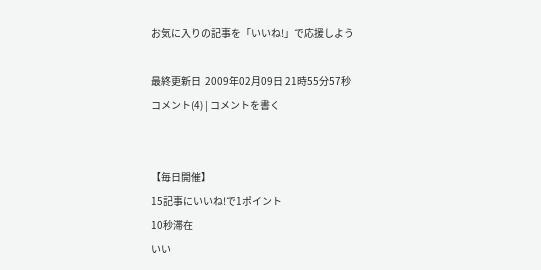お気に入りの記事を「いいね!」で応援しよう

最終更新日  2009年02月09日 21時55分57秒
コメント(4) | コメントを書く


【毎日開催】
15記事にいいね!で1ポイント
10秒滞在
いい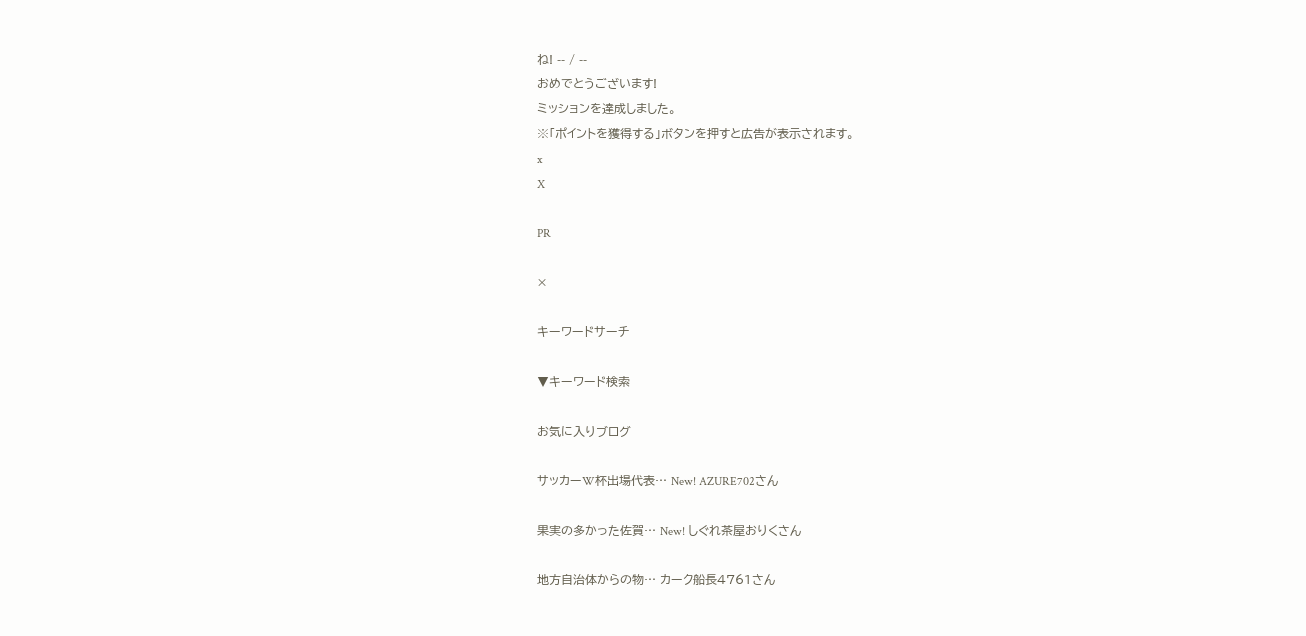ね! -- / --
おめでとうございます!
ミッションを達成しました。
※「ポイントを獲得する」ボタンを押すと広告が表示されます。
x
X

PR

×

キーワードサーチ

▼キーワード検索

お気に入りブログ

サッカーW杯出場代表… New! AZURE702さん

果実の多かった佐賀… New! しぐれ茶屋おりくさん

地方自治体からの物… カーク船長4761さん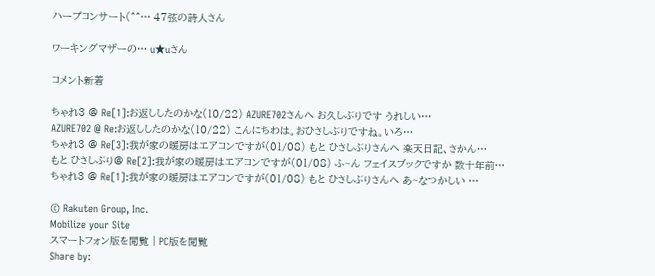ハープコンサート(^^… 47弦の詩人さん

ワーキングマザーの… u★uさん

コメント新着

ちゃれ3 @ Re[1]:お返ししたのかな(10/22) AZURE702さんへ お久しぶりです うれしい…
AZURE702 @ Re:お返ししたのかな(10/22) こんにちわは。おひさしぶりですね。いろ…
ちゃれ3 @ Re[3]:我が家の暖房はエアコンですが(01/08) もと ひさしぶりさんへ 楽天日記、さかん…
もと ひさしぶり@ Re[2]:我が家の暖房はエアコンですが(01/08) ふ~ん フェイスブックですか 数十年前…
ちゃれ3 @ Re[1]:我が家の暖房はエアコンですが(01/08) もと ひさしぶりさんへ あ~なつかしい …

© Rakuten Group, Inc.
Mobilize your Site
スマートフォン版を閲覧 | PC版を閲覧
Share by: